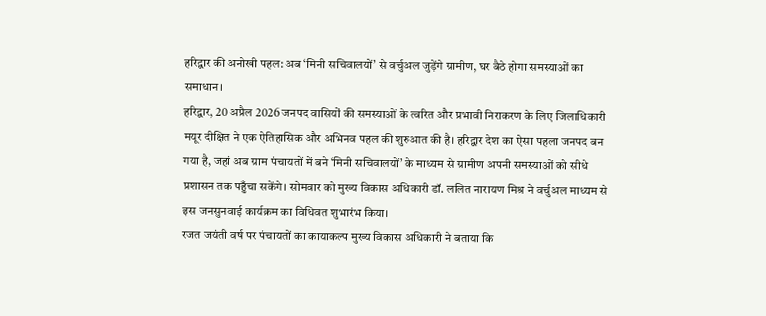हरिद्वार की अनोखी पहल: अब ‘मिनी सचिवालयों’ से वर्चुअल जुड़ेंगे ग्रामीण, घर बैठे होगा समस्याओं का समाधान।
हरिद्वार, 20 अप्रैल 2026 जनपद वासियों की समस्याओं के त्वरित और प्रभावी निराकरण के लिए जिलाधिकारी मयूर दीक्षित ने एक ऐतिहासिक और अभिनव पहल की शुरुआत की है। हरिद्वार देश का ऐसा पहला जनपद बन गया है, जहां अब ग्राम पंचायतों में बने ‘मिनी सचिवालयों’ के माध्यम से ग्रामीण अपनी समस्याओं को सीधे प्रशासन तक पहुँचा सकेंगे। सोमवार को मुख्य विकास अधिकारी डॉ. ललित नारायण मिश्र ने वर्चुअल माध्यम से इस जनसुनवाई कार्यक्रम का विधिवत शुभारंभ किया।
रजत जयंती वर्ष पर पंचायतों का कायाकल्प मुख्य विकास अधिकारी ने बताया कि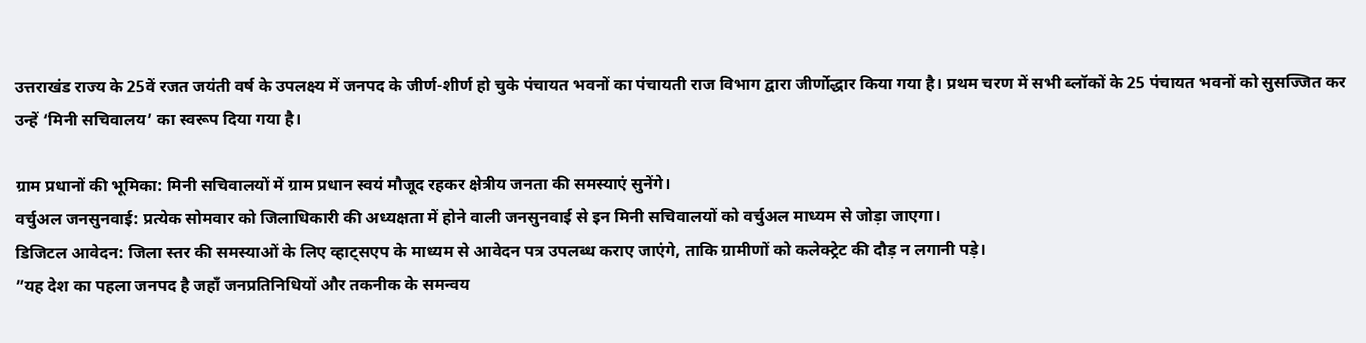उत्तराखंड राज्य के 25वें रजत जयंती वर्ष के उपलक्ष्य में जनपद के जीर्ण-शीर्ण हो चुके पंचायत भवनों का पंचायती राज विभाग द्वारा जीर्णोद्धार किया गया है। प्रथम चरण में सभी ब्लॉकों के 25 पंचायत भवनों को सुसज्जित कर उन्हें ‘मिनी सचिवालय’ का स्वरूप दिया गया है।

ग्राम प्रधानों की भूमिका: मिनी सचिवालयों में ग्राम प्रधान स्वयं मौजूद रहकर क्षेत्रीय जनता की समस्याएं सुनेंगे।
वर्चुअल जनसुनवाई: प्रत्येक सोमवार को जिलाधिकारी की अध्यक्षता में होने वाली जनसुनवाई से इन मिनी सचिवालयों को वर्चुअल माध्यम से जोड़ा जाएगा।
डिजिटल आवेदन: जिला स्तर की समस्याओं के लिए व्हाट्सएप के माध्यम से आवेदन पत्र उपलब्ध कराए जाएंगे, ताकि ग्रामीणों को कलेक्ट्रेट की दौड़ न लगानी पड़े।
”यह देश का पहला जनपद है जहाँ जनप्रतिनिधियों और तकनीक के समन्वय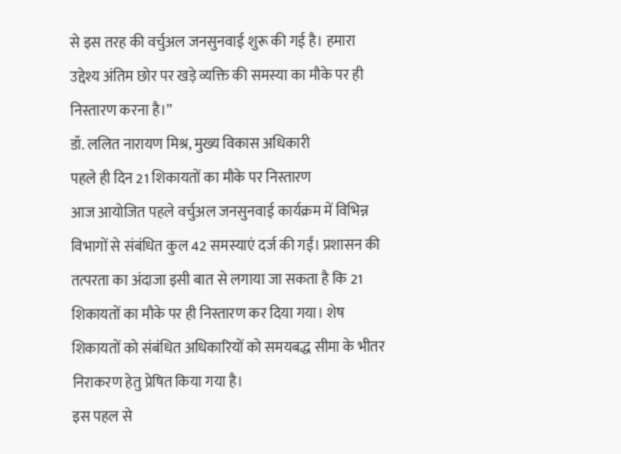से इस तरह की वर्चुअल जनसुनवाई शुरू की गई है। हमारा उद्देश्य अंतिम छोर पर खड़े व्यक्ति की समस्या का मौके पर ही निस्तारण करना है।”
डॉ. ललित नारायण मिश्र, मुख्य विकास अधिकारी
पहले ही दिन 21 शिकायतों का मौके पर निस्तारण
आज आयोजित पहले वर्चुअल जनसुनवाई कार्यक्रम में विभिन्न विभागों से संबंधित कुल 42 समस्याएं दर्ज की गईं। प्रशासन की तत्परता का अंदाजा इसी बात से लगाया जा सकता है कि 21 शिकायतों का मौके पर ही निस्तारण कर दिया गया। शेष शिकायतों को संबंधित अधिकारियों को समयबद्ध सीमा के भीतर निराकरण हेतु प्रेषित किया गया है।
इस पहल से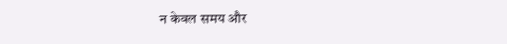न केवल समय और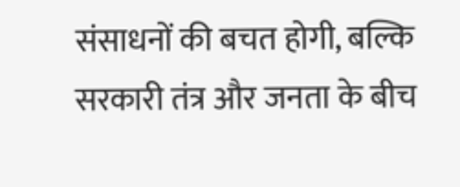संसाधनों की बचत होगी, बल्कि सरकारी तंत्र और जनता के बीच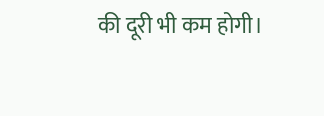की दूरी भी कम होगी।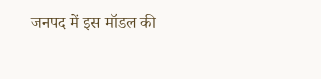जनपद में इस मॉडल की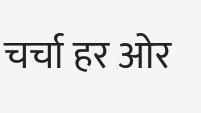चर्चा हर ओर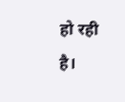हो रही है।